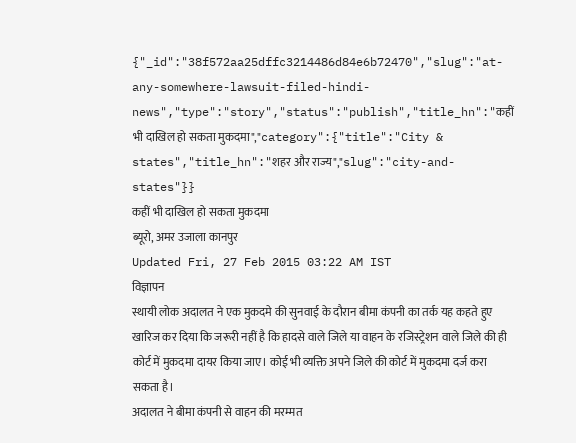{"_id":"38f572aa25dffc3214486d84e6b72470","slug":"at-any-somewhere-lawsuit-filed-hindi-news","type":"story","status":"publish","title_hn":"कहीं भी दाखिल हो सकता मुकदमा","category":{"title":"City & states","title_hn":"शहर और राज्य","slug":"city-and-states"}}
कहीं भी दाखिल हो सकता मुकदमा
ब्यूरो, अमर उजाला कानपुर
Updated Fri, 27 Feb 2015 03:22 AM IST
विज्ञापन
स्थायी लोक अदालत ने एक मुकदमे की सुनवाई के दौरान बीमा कंपनी का तर्क यह कहते हुए खारिज कर दिया कि जरूरी नहीं है कि हादसे वाले जिले या वाहन के रजिस्ट्रेशन वाले जिले की ही कोर्ट में मुकदमा दायर किया जाए। कोई भी व्यक्ति अपने जिले की कोर्ट में मुकदमा दर्ज करा सकता है।
अदालत ने बीमा कंपनी से वाहन की मरम्मत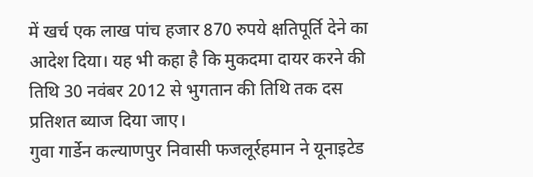में खर्च एक लाख पांच हजार 870 रुपये क्षतिपूर्ति देने का आदेश दिया। यह भी कहा है कि मुकदमा दायर करने की तिथि 30 नवंबर 2012 से भुगतान की तिथि तक दस प्रतिशत ब्याज दिया जाए।
गुवा गार्डेन कल्याणपुर निवासी फजलूर्रहमान ने यूनाइटेड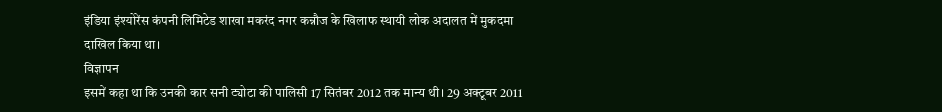इंडिया इंश्योरेंस कंपनी लिमिटेड शाखा मकरंद नगर कन्नौज के खिलाफ स्थायी लोक अदालत में मुकदमा दाखिल किया था।
विज्ञापन
इसमें कहा था कि उनकी कार सनी ट्योटा की पालिसी 17 सितंबर 2012 तक मान्य थी। 29 अक्टूबर 2011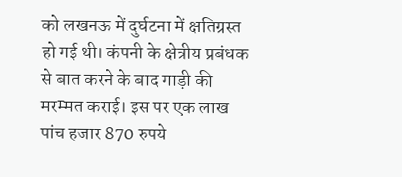को लखनऊ में दुर्घटना में क्षतिग्रस्त हो गई थी। कंपनी के क्षेत्रीय प्रबंधक से बात करने के बाद गाड़ी की मरम्मत कराई। इस पर एक लाख पांच हजार 870 रुपये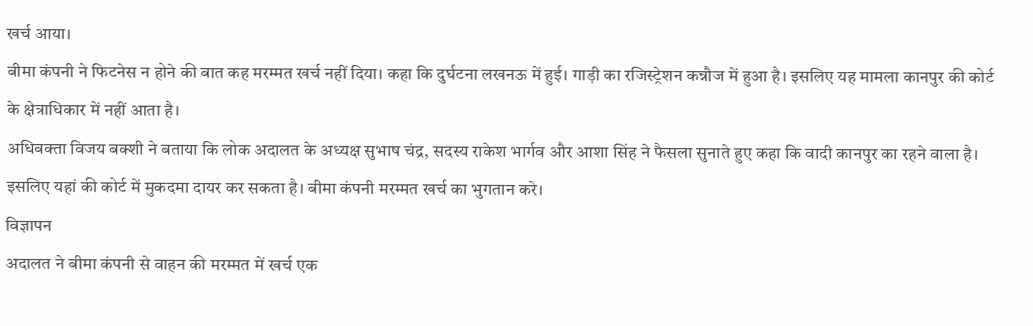खर्च आया।
बीमा कंपनी ने फिटनेस न होने की बात कह मरम्मत खर्च नहीं दिया। कहा कि दुर्घटना लखनऊ में हुई। गाड़ी का रजिस्ट्रेशन कन्नौज में हुआ है। इसलिए यह मामला कानपुर की कोर्ट के क्षेत्राधिकार में नहीं आता है।
अधिवक्ता विजय बक्शी ने बताया कि लोक अदालत के अध्यक्ष सुभाष चंद्र, सदस्य राकेश भार्गव और आशा सिंह ने फैसला सुनाते हुए कहा कि वादी कानपुर का रहने वाला है। इसलिए यहां की कोर्ट में मुकदमा दायर कर सकता है। बीमा कंपनी मरम्मत खर्च का भुगतान करे।
विज्ञापन
अदालत ने बीमा कंपनी से वाहन की मरम्मत में खर्च एक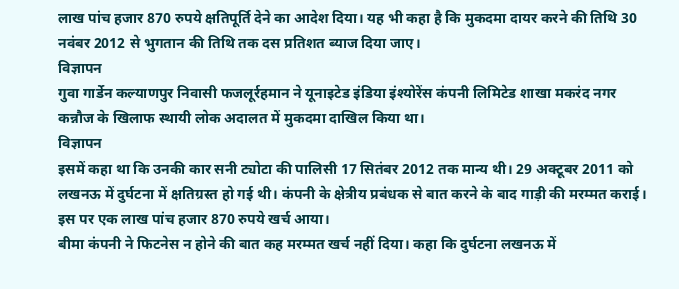लाख पांच हजार 870 रुपये क्षतिपूर्ति देने का आदेश दिया। यह भी कहा है कि मुकदमा दायर करने की तिथि 30 नवंबर 2012 से भुगतान की तिथि तक दस प्रतिशत ब्याज दिया जाए।
विज्ञापन
गुवा गार्डेन कल्याणपुर निवासी फजलूर्रहमान ने यूनाइटेड इंडिया इंश्योरेंस कंपनी लिमिटेड शाखा मकरंद नगर कन्नौज के खिलाफ स्थायी लोक अदालत में मुकदमा दाखिल किया था।
विज्ञापन
इसमें कहा था कि उनकी कार सनी ट्योटा की पालिसी 17 सितंबर 2012 तक मान्य थी। 29 अक्टूबर 2011 को लखनऊ में दुर्घटना में क्षतिग्रस्त हो गई थी। कंपनी के क्षेत्रीय प्रबंधक से बात करने के बाद गाड़ी की मरम्मत कराई। इस पर एक लाख पांच हजार 870 रुपये खर्च आया।
बीमा कंपनी ने फिटनेस न होने की बात कह मरम्मत खर्च नहीं दिया। कहा कि दुर्घटना लखनऊ में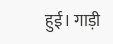हुई। गाड़ी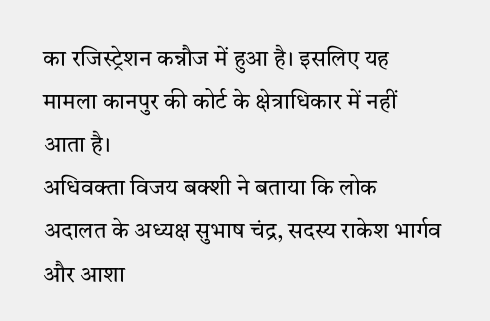का रजिस्ट्रेशन कन्नौज में हुआ है। इसलिए यह मामला कानपुर की कोर्ट के क्षेत्राधिकार में नहीं आता है।
अधिवक्ता विजय बक्शी ने बताया कि लोक अदालत के अध्यक्ष सुभाष चंद्र, सदस्य राकेश भार्गव और आशा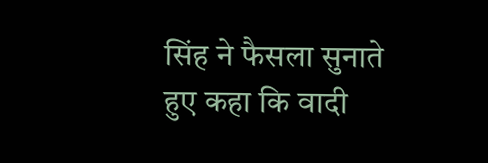सिंह ने फैसला सुनाते हुए कहा कि वादी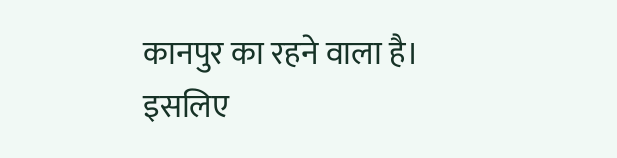कानपुर का रहने वाला है। इसलिए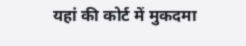यहां की कोर्ट में मुकदमा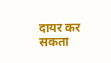दायर कर सकता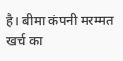है। बीमा कंपनी मरम्मत खर्च का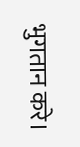भुगतान करे।